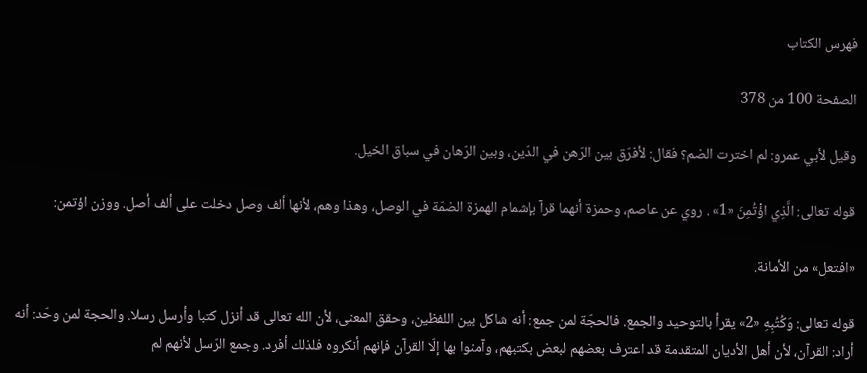فهرس الكتاب

الصفحة 100 من 378

وقيل لأبي عمرو: لم اخترت الضم؟ فقال: لأفرّق بين الرّهن في الدّين، وبين الرّهان في سباق الخيل.

قوله تعالى: الَّذِي اؤْتُمِنَ «1» . روي عن عاصم، وحمزة أنهما قرآ بإشمام الهمزة الضمّة في الوصل، وهذا وهم، لأنها ألف وصل دخلت على ألف أصل. ووزن اؤتمن:

«افتعل» من الأمانة.

قوله تعالى: وَكُتُبِهِ «2» يقرأ بالتوحيد والجمع. فالحجّة لمن جمع: أنه شاكل بين اللفظين، وحقق المعنى، لأن الله تعالى قد أنزل كتبا وأرسل رسلا. والحجة لمن وحّد: أنه أراد: القرآن، لأن أهل الأديان المتقدمة قد اعترف بعضهم لبعض بكتبهم، وآمنوا بها إلّا القرآن فإنهم أنكروه فلذلك أفرد. وجمع الرّسل لأنهم لم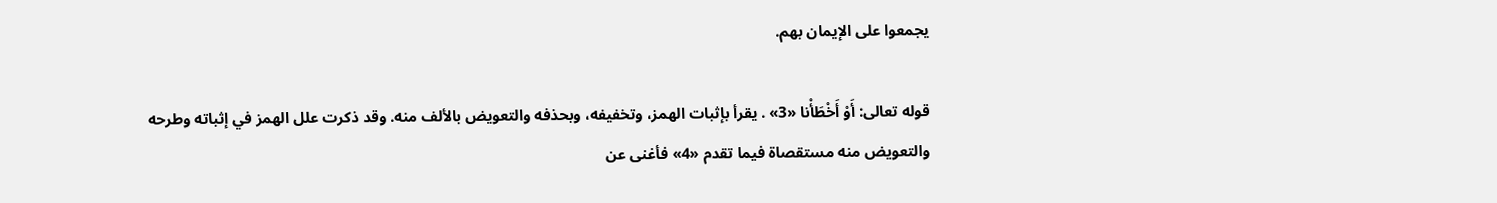يجمعوا على الإيمان بهم.

قوله تعالى: أَوْ أَخْطَأْنا «3» . يقرأ بإثبات الهمز، وتخفيفه، وبحذفه والتعويض بالألف منه. وقد ذكرت علل الهمز في إثباته وطرحه والتعويض منه مستقصاة فيما تقدم «4» فأغنى عن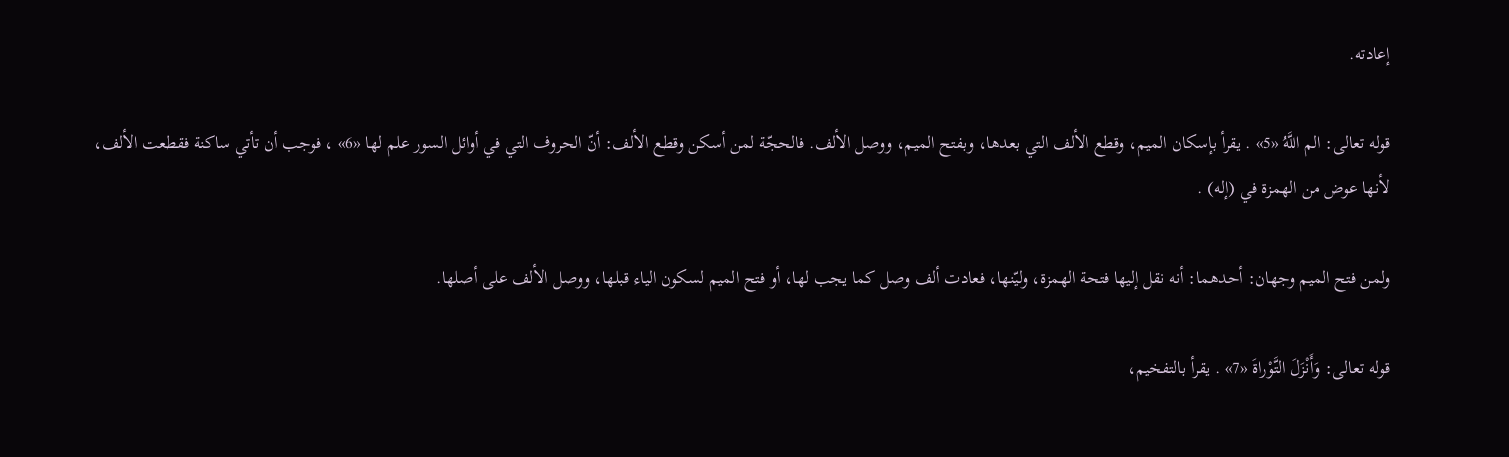إعادته.

قوله تعالى: الم اللَّهُ «5» . يقرأ بإسكان الميم، وقطع الألف التي بعدها، وبفتح الميم، ووصل الألف. فالحجّة لمن أسكن وقطع الألف: أنّ الحروف التي في أوائل السور علم لها «6» ، فوجب أن تأتي ساكنة فقطعت الألف، لأنها عوض من الهمزة في (إله) .

ولمن فتح الميم وجهان: أحدهما: أنه نقل إليها فتحة الهمزة، وليّنها، فعادت ألف وصل كما يجب لها، أو فتح الميم لسكون الياء قبلها، ووصل الألف على أصلها.

قوله تعالى: وَأَنْزَلَ التَّوْراةَ «7» . يقرأ بالتفخيم،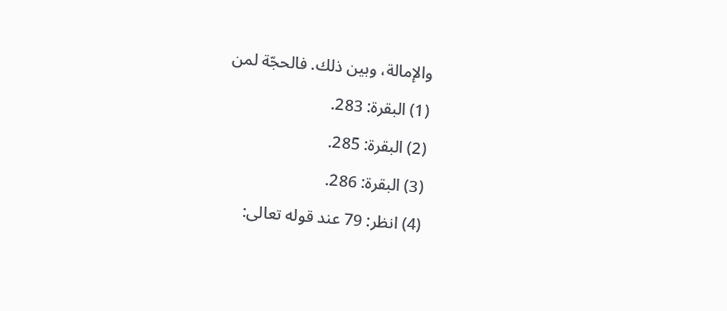والإمالة، وبين ذلك. فالحجّة لمن

(1) البقرة: 283.

(2) البقرة: 285.

(3) البقرة: 286.

(4) انظر: 79 عند قوله تعالى: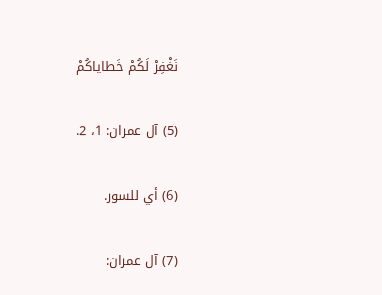نَغْفِرْ لَكُمْ خَطاياكُمْ

(5) آل عمران: 1، 2.

(6) أي للسور.

(7) آل عمران: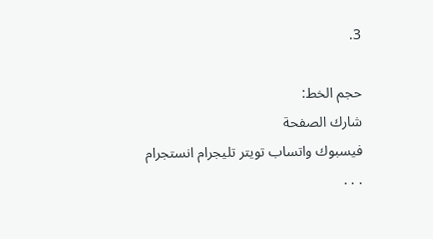3.

حجم الخط:
شارك الصفحة
فيسبوك واتساب تويتر تليجرام انستجرام
. . .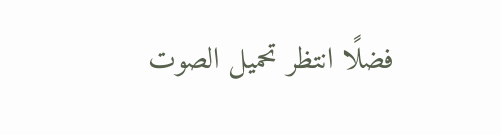فضلًا انتظر تحميل الصوت